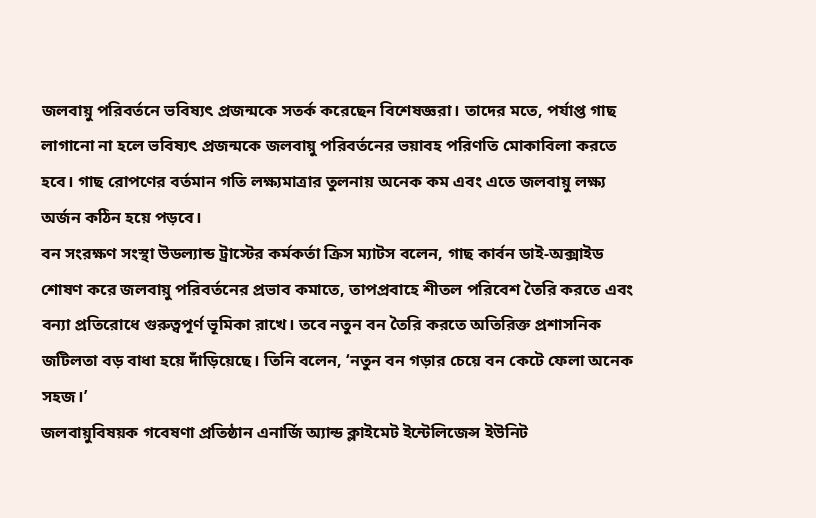জলবায়ু পরিবর্তনে ভবিষ্যৎ প্রজন্মকে সতর্ক করেছেন বিশেষজ্ঞরা। তাদের মতে, পর্যাপ্ত গাছ লাগানো না হলে ভবিষ্যৎ প্রজন্মকে জলবায়ু পরিবর্তনের ভয়াবহ পরিণতি মোকাবিলা করতে হবে। গাছ রোপণের বর্তমান গতি লক্ষ্যমাত্রার তুলনায় অনেক কম এবং এতে জলবায়ু লক্ষ্য অর্জন কঠিন হয়ে পড়বে।
বন সংরক্ষণ সংস্থা উডল্যান্ড ট্রাস্টের কর্মকর্তা ক্রিস ম্যাটস বলেন, গাছ কার্বন ডাই-অক্সাইড শোষণ করে জলবায়ু পরিবর্তনের প্রভাব কমাতে, তাপপ্রবাহে শীতল পরিবেশ তৈরি করতে এবং বন্যা প্রতিরোধে গুরুত্বপূর্ণ ভূমিকা রাখে। তবে নতুন বন তৈরি করতে অতিরিক্ত প্রশাসনিক জটিলতা বড় বাধা হয়ে দাঁড়িয়েছে। তিনি বলেন, ‘নতুন বন গড়ার চেয়ে বন কেটে ফেলা অনেক সহজ।’
জলবায়ুবিষয়ক গবেষণা প্রতিষ্ঠান এনার্জি অ্যান্ড ক্লাইমেট ইন্টেলিজেন্স ইউনিট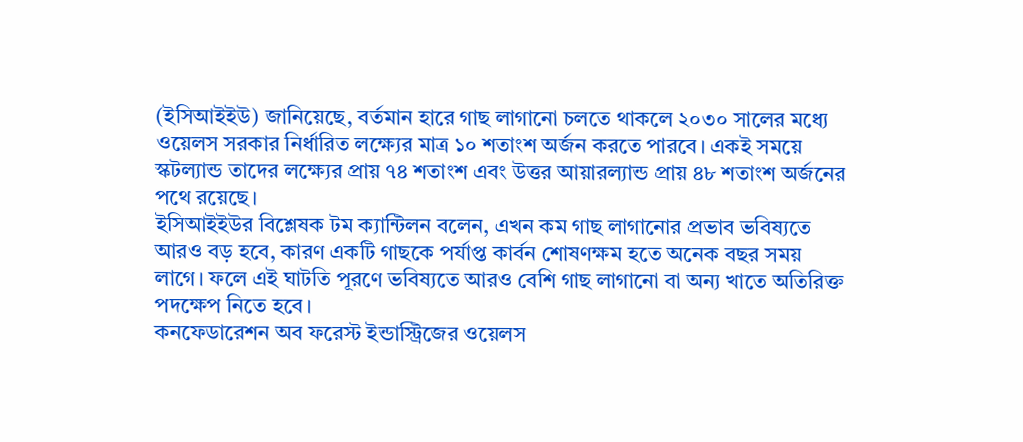(ইসিআইইউ) জানিয়েছে, বর্তমান হারে গাছ লাগানো চলতে থাকলে ২০৩০ সালের মধ্যে ওয়েলস সরকার নির্ধারিত লক্ষ্যের মাত্র ১০ শতাংশ অর্জন করতে পারবে। একই সময়ে স্কটল্যান্ড তাদের লক্ষ্যের প্রায় ৭৪ শতাংশ এবং উত্তর আয়ারল্যান্ড প্রায় ৪৮ শতাংশ অর্জনের পথে রয়েছে।
ইসিআইইউর বিশ্লেষক টম ক্যান্টিলন বলেন, এখন কম গাছ লাগানোর প্রভাব ভবিষ্যতে আরও বড় হবে, কারণ একটি গাছকে পর্যাপ্ত কার্বন শোষণক্ষম হতে অনেক বছর সময় লাগে। ফলে এই ঘাটতি পূরণে ভবিষ্যতে আরও বেশি গাছ লাগানো বা অন্য খাতে অতিরিক্ত পদক্ষেপ নিতে হবে।
কনফেডারেশন অব ফরেস্ট ইন্ডাস্ট্রিজের ওয়েলস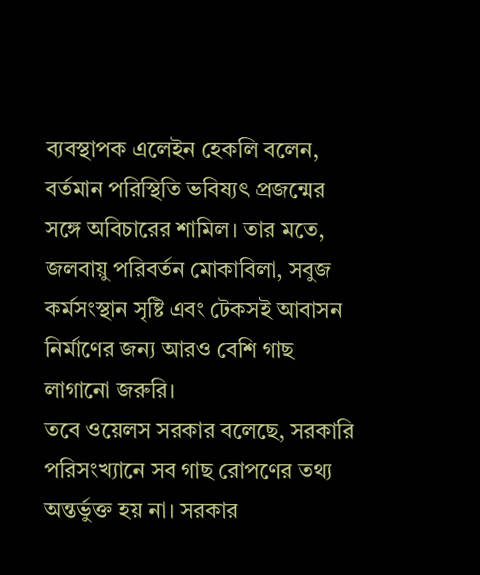ব্যবস্থাপক এলেইন হেকলি বলেন, বর্তমান পরিস্থিতি ভবিষ্যৎ প্রজন্মের সঙ্গে অবিচারের শামিল। তার মতে, জলবায়ু পরিবর্তন মোকাবিলা, সবুজ কর্মসংস্থান সৃষ্টি এবং টেকসই আবাসন নির্মাণের জন্য আরও বেশি গাছ লাগানো জরুরি।
তবে ওয়েলস সরকার বলেছে, সরকারি পরিসংখ্যানে সব গাছ রোপণের তথ্য অন্তর্ভুক্ত হয় না। সরকার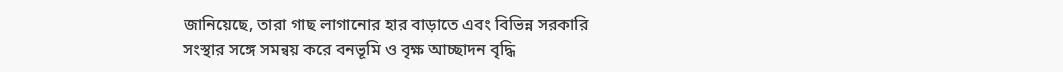জানিয়েছে, তারা গাছ লাগানোর হার বাড়াতে এবং বিভিন্ন সরকারি সংস্থার সঙ্গে সমন্বয় করে বনভূমি ও বৃক্ষ আচ্ছাদন বৃদ্ধি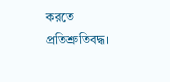করতে প্রতিশ্রুতিবদ্ধ।